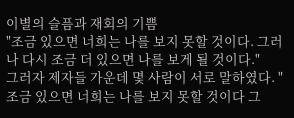이별의 슬픔과 재회의 기쁨
"조금 있으면 너희는 나를 보지 못할 것이다. 그러나 다시 조금 더 있으면 나를 보게 될 것이다."
그러자 제자들 가운데 몇 사람이 서로 말하였다. "조금 있으면 너희는 나를 보지 못할 것이다 그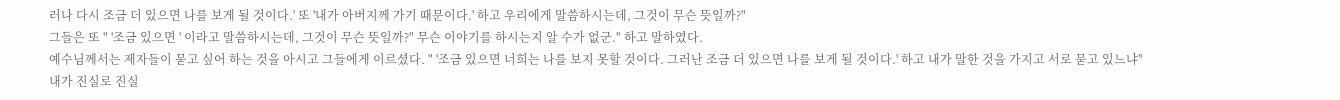러나 다시 조금 더 있으면 나를 보게 될 것이다.' 또 '내가 아버지께 가기 때문이다.' 하고 우리에게 말씀하시는데, 그것이 무슨 뜻일까?"
그들은 또 " '조금 있으면 ' 이라고 말씀하시는데, 그것이 무슨 뜻일까?" 무슨 이야기를 하시는지 알 수가 없군." 하고 말하였다.
예수님께서는 제자들이 묻고 싶어 하는 것을 아시고 그들에게 이르셨다. " '조금 있으면 너희는 나를 보지 못할 것이다. 그러난 조금 더 있으면 나를 보게 될 것이다.' 하고 내가 말한 것을 가지고 서로 묻고 있느냐"
내가 진실로 진실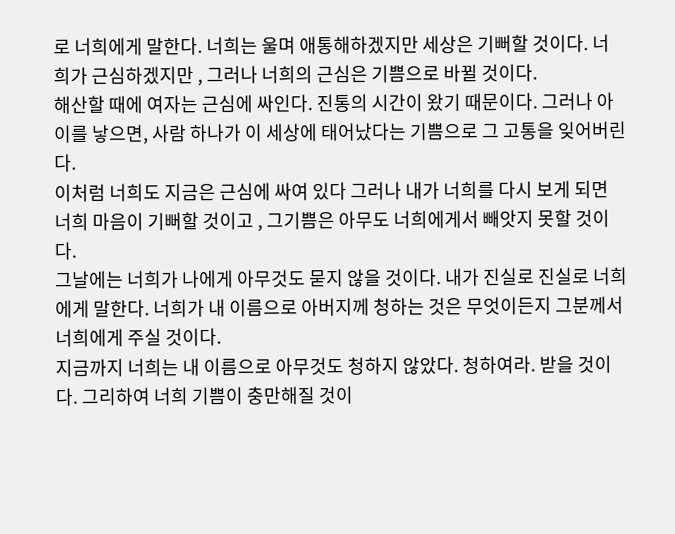로 너희에게 말한다. 너희는 울며 애통해하겠지만 세상은 기뻐할 것이다. 너희가 근심하겠지만 , 그러나 너희의 근심은 기쁨으로 바뀔 것이다.
해산할 때에 여자는 근심에 싸인다. 진통의 시간이 왔기 때문이다. 그러나 아이를 낳으면, 사람 하나가 이 세상에 태어났다는 기쁨으로 그 고통을 잊어버린다.
이처럼 너희도 지금은 근심에 싸여 있다 그러나 내가 너희를 다시 보게 되면 너희 마음이 기뻐할 것이고 , 그기쁨은 아무도 너희에게서 빼앗지 못할 것이다.
그날에는 너희가 나에게 아무것도 묻지 않을 것이다. 내가 진실로 진실로 너희에게 말한다. 너희가 내 이름으로 아버지께 청하는 것은 무엇이든지 그분께서 너희에게 주실 것이다.
지금까지 너희는 내 이름으로 아무것도 청하지 않았다. 청하여라. 받을 것이다. 그리하여 너희 기쁨이 충만해질 것이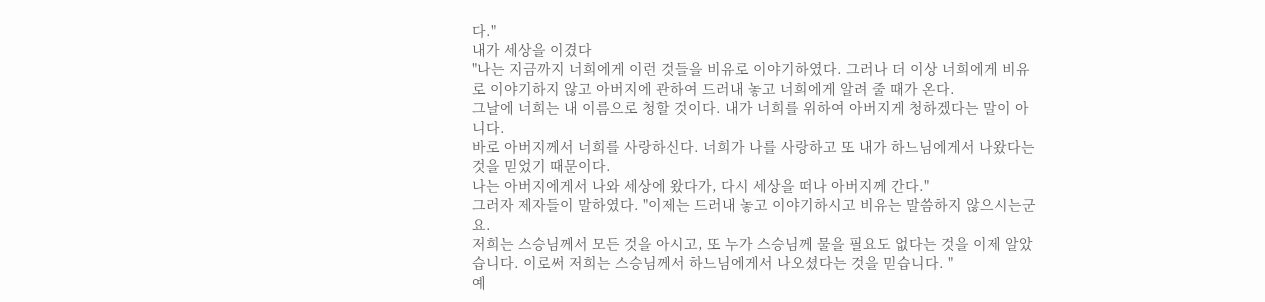다."
내가 세상을 이겼다
"나는 지금까지 너희에게 이런 것들을 비유로 이야기하였다. 그러나 더 이상 너희에게 비유로 이야기하지 않고 아버지에 관하여 드러내 놓고 너희에게 알려 줄 때가 온다.
그날에 너희는 내 이름으로 청할 것이다. 내가 너희를 위하여 아버지게 청하겠다는 말이 아니다.
바로 아버지께서 너희를 사랑하신다. 너희가 나를 사랑하고 또 내가 하느님에게서 나왔다는 것을 믿었기 때문이다.
나는 아버지에게서 나와 세상에 왔다가, 다시 세상을 떠나 아버지께 간다."
그러자 제자들이 말하였다. "이제는 드러내 놓고 이야기하시고 비유는 말씀하지 않으시는군요.
저희는 스승님께서 모든 것을 아시고, 또 누가 스승님께 물을 필요도 없다는 것을 이제 알았습니다. 이로써 저희는 스승님께서 하느님에게서 나오셨다는 것을 믿습니다. "
예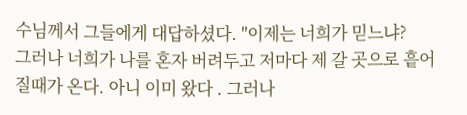수님께서 그들에게 대답하셨다. "이제는 너희가 믿느냐?
그러나 너희가 나를 혼자 버려두고 저마다 제 갈 곳으로 흩어질때가 온다. 아니 이미 왔다 . 그러나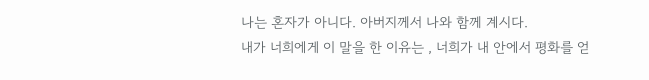나는 혼자가 아니다. 아버지께서 나와 함께 계시다.
내가 너희에게 이 말을 한 이유는 , 너희가 내 안에서 평화를 얻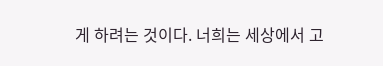게 하려는 것이다. 너희는 세상에서 고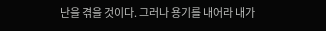난을 겪을 것이다. 그러나 용기를 내어라 내가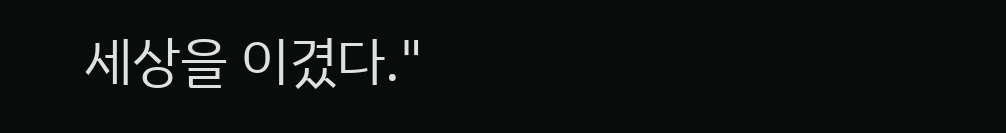세상을 이겼다."